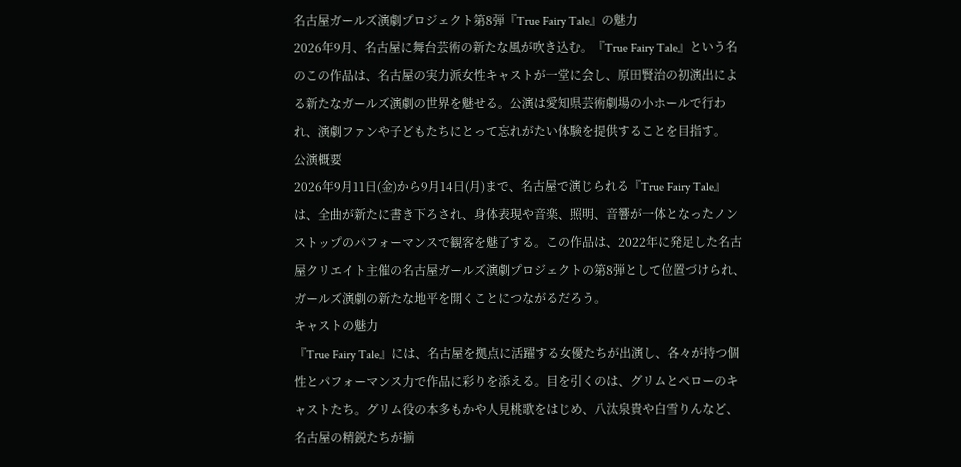名古屋ガールズ演劇プロジェクト第8弾『True Fairy Tale』の魅力
2026年9月、名古屋に舞台芸術の新たな風が吹き込む。『True Fairy Tale』という名のこの作品は、名古屋の実力派女性キャストが一堂に会し、原田賢治の初演出による新たなガールズ演劇の世界を魅せる。公演は愛知県芸術劇場の小ホールで行われ、演劇ファンや子どもたちにとって忘れがたい体験を提供することを目指す。
公演概要
2026年9月11日(金)から9月14日(月)まで、名古屋で演じられる『True Fairy Tale』は、全曲が新たに書き下ろされ、身体表現や音楽、照明、音響が一体となったノンストップのパフォーマンスで観客を魅了する。この作品は、2022年に発足した名古屋クリエイト主催の名古屋ガールズ演劇プロジェクトの第8弾として位置づけられ、ガールズ演劇の新たな地平を開くことにつながるだろう。
キャストの魅力
『True Fairy Tale』には、名古屋を拠点に活躍する女優たちが出演し、各々が持つ個性とパフォーマンス力で作品に彩りを添える。目を引くのは、グリムとペローのキャストたち。グリム役の本多もかや人見桃歌をはじめ、八汰泉貴や白雪りんなど、名古屋の精鋭たちが揃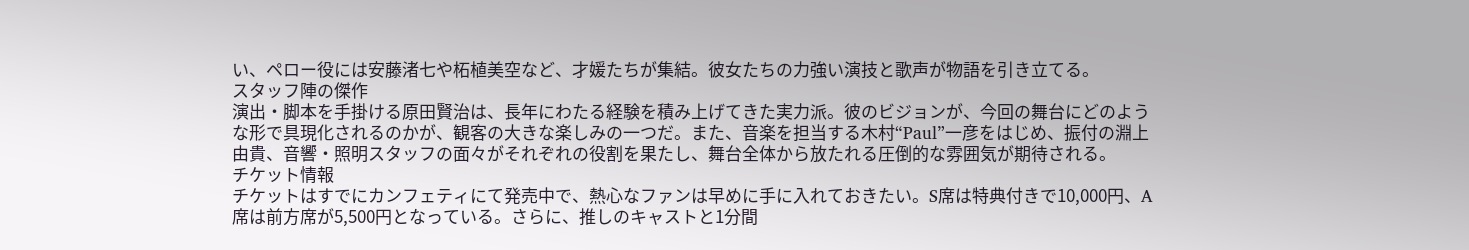い、ペロー役には安藤渚七や柘植美空など、才媛たちが集結。彼女たちの力強い演技と歌声が物語を引き立てる。
スタッフ陣の傑作
演出・脚本を手掛ける原田賢治は、長年にわたる経験を積み上げてきた実力派。彼のビジョンが、今回の舞台にどのような形で具現化されるのかが、観客の大きな楽しみの一つだ。また、音楽を担当する木村“Paul”一彦をはじめ、振付の淵上由貴、音響・照明スタッフの面々がそれぞれの役割を果たし、舞台全体から放たれる圧倒的な雰囲気が期待される。
チケット情報
チケットはすでにカンフェティにて発売中で、熱心なファンは早めに手に入れておきたい。S席は特典付きで10,000円、A席は前方席が5,500円となっている。さらに、推しのキャストと1分間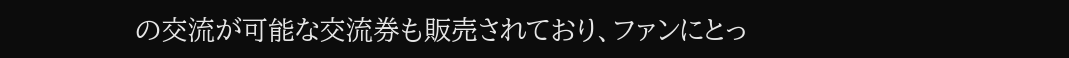の交流が可能な交流券も販売されており、ファンにとっ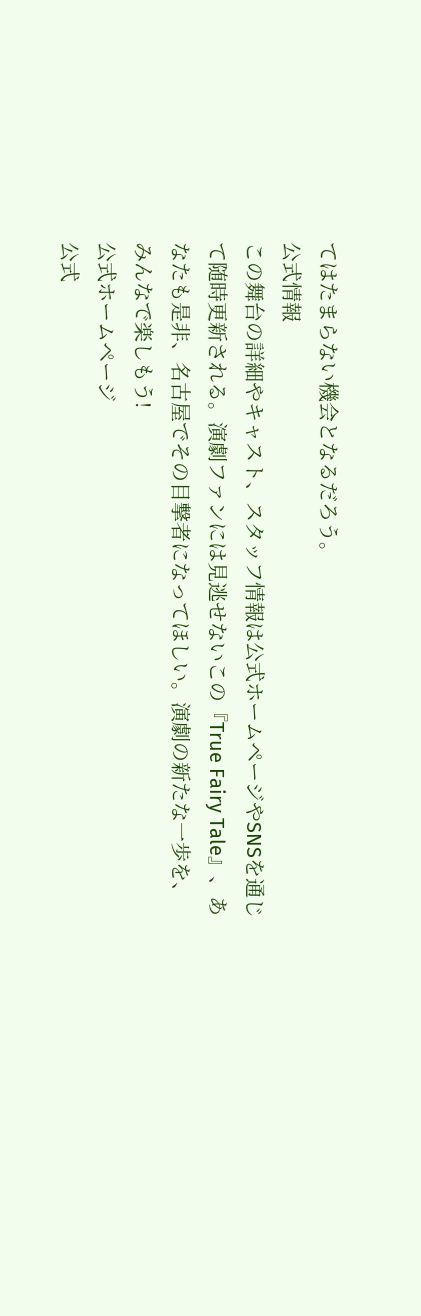てはたまらない機会となるだろう。
公式情報
この舞台の詳細やキャスト、スタッフ情報は公式ホームページやSNSを通じて随時更新される。演劇ファンには見逃せないこの『True Fairy Tale』、あなたも是非、名古屋でその目撃者になってほしい。演劇の新たな一歩を、みんなで楽しもう!
公式ホームページ
公式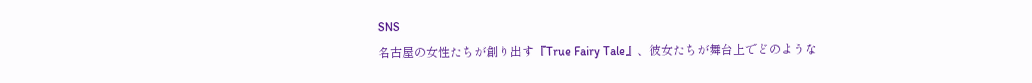SNS
名古屋の女性たちが創り出す『True Fairy Tale』、彼女たちが舞台上でどのような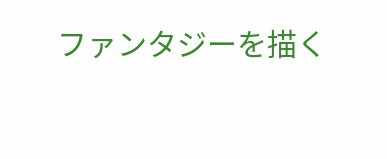ファンタジーを描く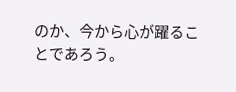のか、今から心が躍ることであろう。